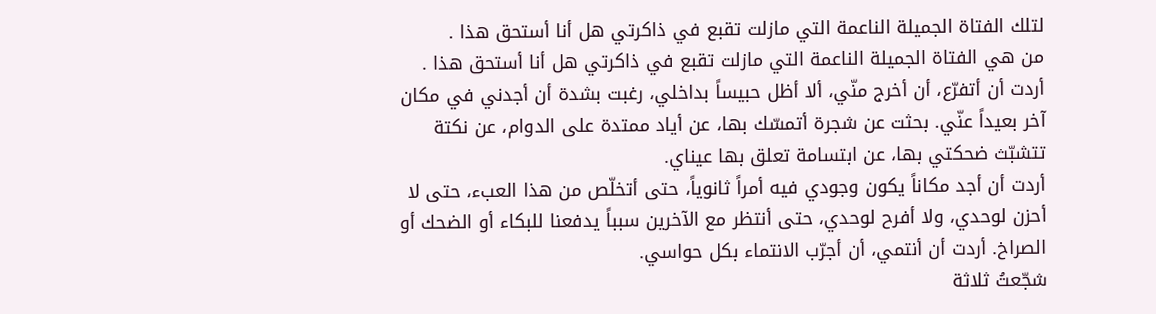لتلك الفتاة الجميلة الناعمة التي مازلت تقبع في ذاكرتي هل أنا أستحق هذا .
من هي الفتاة الجميلة الناعمة التي مازلت تقبع في ذاكرتي هل أنا أستحق هذا .
أردت أن أتفرّع، أن أخرج منّي، ألا أظل حبيساً بداخلي، رغبت بشدة أن أجدني في مكان آخر بعيداً عنّي. بحثت عن شجرة أتمسّك بها، عن أياد ممتدة على الدوام، عن نكتة تتشبّث ضحكتي بها، عن ابتسامة تعلق بها عيناي.
أردت أن أجد مكاناً يكون وجودي فيه أمراً ثانوياً، حتى أتخلّص من هذا العبء، حتى لا أحزن لوحدي، ولا أفرح لوحدي، حتى أنتظر مع الآخرين سبباً يدفعنا للبكاء أو الضحك أو الصراخ. أردت أن أنتمي، أن أجرّب الانتماء بكل حواسي.
شجّعتُ ثلاثة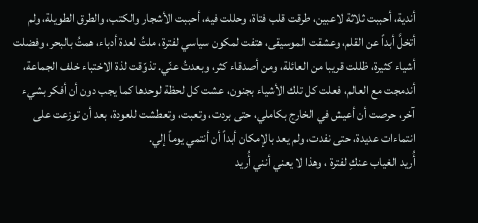أندية، أحببت ثلاثة لاعبين، طرقت قلب فتاة، وحللت فيه، أحببت الأشجار والكتب، والطرق الطويلة، ولم أتخلَّ أبداً عن القلم، وعشقت الموسيقى، هتفت لمكون سياسي لفترة، ملتُ لعدة أدباء، همتُ بالبحر، وفضلت أشياء كثيرة، ظللت قريبا من العائلة، ومن أصدقاء كثر، وبعدتُ عنّي. تذوّقت لذة الاختباء خلف الجماعة، أندمجت مع العالم، فعلت كل تلك الأشياء بجنون، عشت كل لحظة لوحدها كما يجب دون أن أفكر بشيء آخر، حرصت أن أعيش في الخارج بكاملي، حتى بردت، وتعبت، وتعطشت للعودة، بعد أن توزعت على انتماءات عديدة، حتى نفدت، ولم يعد بالإمكان أبداً أن أنتمي يوماً إلي.
أُريد الغياب عنكِ لفترة ، وهذا لا يعني أنني أُريد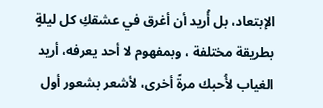الإبتعاد، بل أُريد أن أغرق في عشقكِ كل ليلةٍ بطريقة مختلفة ، وبمفهوم لا أحد يعرفه، أريد الغياب لأُحبك مرةً أخرى، لأشعر بشعور أول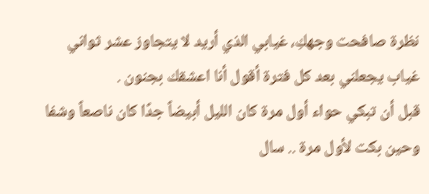نظرة صافحت وجهكِ، غيابي الذي أريد لا يتجاوز عشر ثواني غياب يجعلني بعد كل فترة أقول أنا اعشقك بجنون .
قبل أن تبكي حواء أول مرة كان الليل أبيضاً جدًا كان ناصعاً وشفا وحين بكت لأول مرة .. سال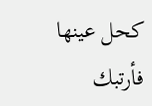كحل عينها فأرتبك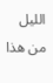الليل من هذا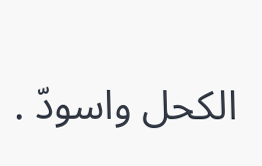الكحل واسودّ .